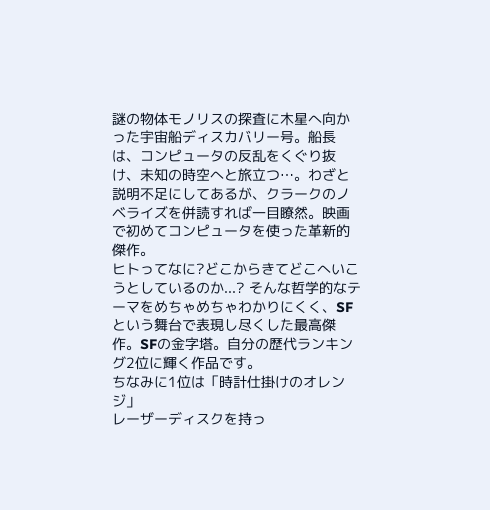謎の物体モノリスの探査に木星へ向かった宇宙船ディスカバリー号。船長は、コンピュータの反乱をくぐり抜け、未知の時空へと旅立つ…。わざと説明不足にしてあるが、クラークのノベライズを併読すれば一目瞭然。映画で初めてコンピュータを使った革新的傑作。
ヒトってなに?どこからきてどこへいこうとしているのか...? そんな哲学的なテーマをめちゃめちゃわかりにくく、SFという舞台で表現し尽くした最高傑作。SFの金字塔。自分の歴代ランキング2位に輝く作品です。
ちなみに1位は「時計仕掛けのオレンジ」
レーザーディスクを持っ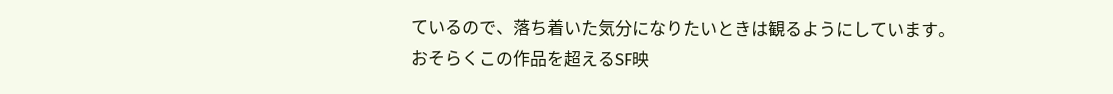ているので、落ち着いた気分になりたいときは観るようにしています。
おそらくこの作品を超えるSF映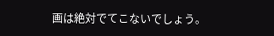画は絶対でてこないでしょう。